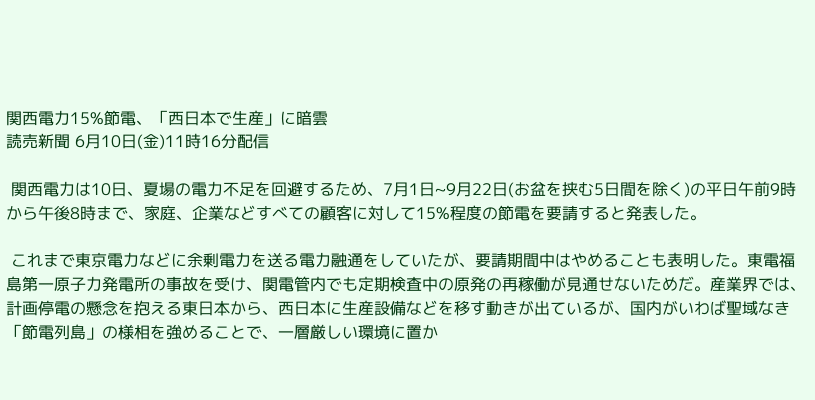関西電力15%節電、「西日本で生産」に暗雲
読売新聞 6月10日(金)11時16分配信

 関西電力は10日、夏場の電力不足を回避するため、7月1日~9月22日(お盆を挟む5日間を除く)の平日午前9時から午後8時まで、家庭、企業などすべての顧客に対して15%程度の節電を要請すると発表した。

 これまで東京電力などに余剰電力を送る電力融通をしていたが、要請期間中はやめることも表明した。東電福島第一原子力発電所の事故を受け、関電管内でも定期検査中の原発の再稼働が見通せないためだ。産業界では、計画停電の懸念を抱える東日本から、西日本に生産設備などを移す動きが出ているが、国内がいわば聖域なき「節電列島」の様相を強めることで、一層厳しい環境に置か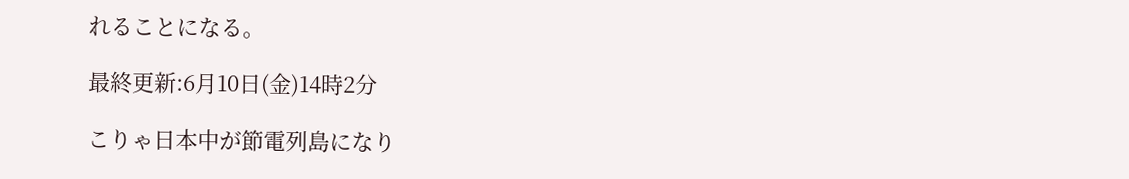れることになる。

最終更新:6月10日(金)14時2分

こりゃ日本中が節電列島になり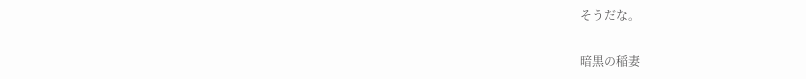そうだな。

暗黒の稲妻